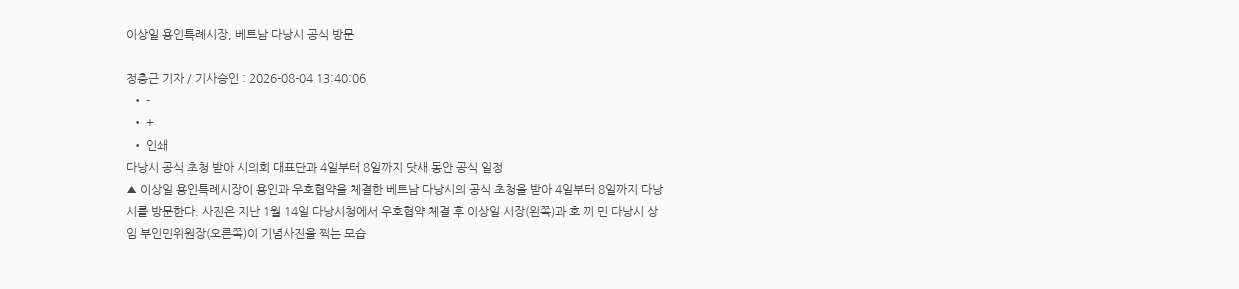이상일 용인특례시장, 베트남 다낭시 공식 방문

정충근 기자 / 기사승인 : 2026-08-04 13:40:06
  • -
  • +
  • 인쇄
다낭시 공식 초청 받아 시의회 대표단과 4일부터 8일까지 닷새 동안 공식 일정
▲ 이상일 용인특례시장이 용인과 우호협약을 체결한 베트남 다낭시의 공식 초청을 받아 4일부터 8일까지 다낭시를 방문한다. 사진은 지난 1월 14일 다낭시청에서 우호협약 체결 후 이상일 시장(왼쪽)과 호 끼 민 다낭시 상임 부인민위원장(오른쪽)이 기념사진을 찍는 모습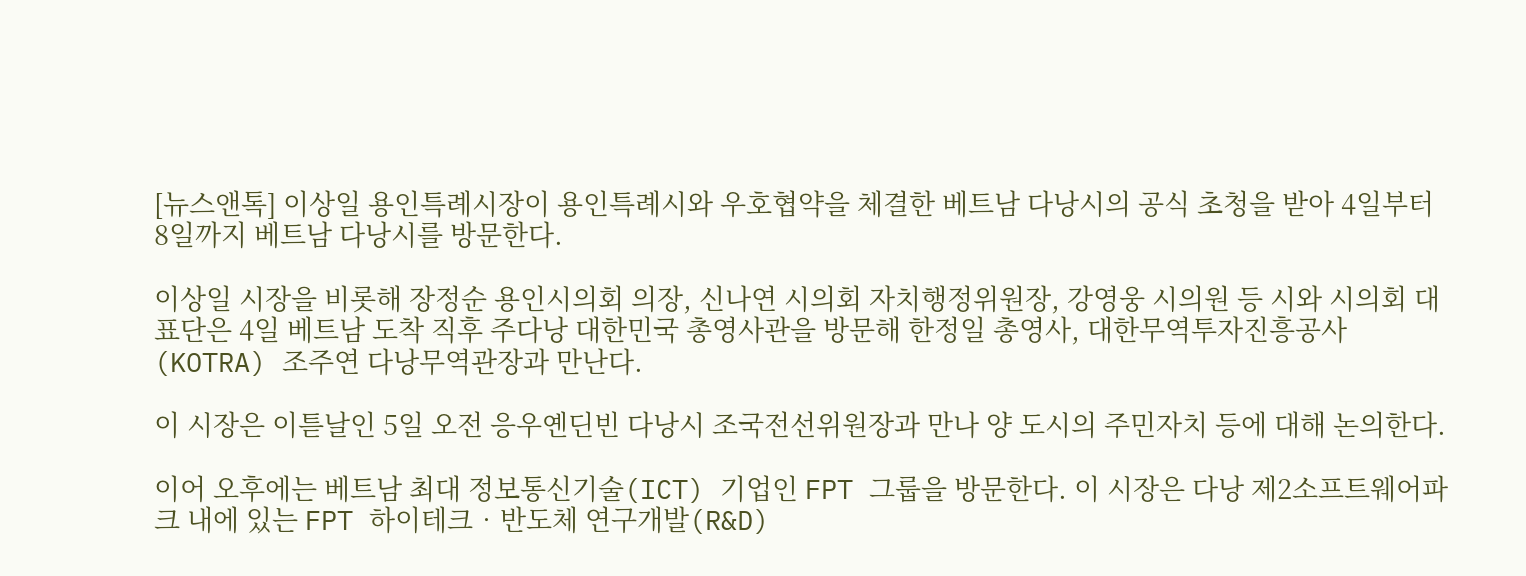[뉴스앤톡] 이상일 용인특례시장이 용인특례시와 우호협약을 체결한 베트남 다낭시의 공식 초청을 받아 4일부터 8일까지 베트남 다낭시를 방문한다.

이상일 시장을 비롯해 장정순 용인시의회 의장, 신나연 시의회 자치행정위원장, 강영웅 시의원 등 시와 시의회 대표단은 4일 베트남 도착 직후 주다낭 대한민국 총영사관을 방문해 한정일 총영사, 대한무역투자진흥공사(KOTRA) 조주연 다낭무역관장과 만난다.

이 시장은 이튿날인 5일 오전 응우옌딘빈 다낭시 조국전선위원장과 만나 양 도시의 주민자치 등에 대해 논의한다.

이어 오후에는 베트남 최대 정보통신기술(ICT) 기업인 FPT 그룹을 방문한다. 이 시장은 다낭 제2소프트웨어파크 내에 있는 FPT 하이테크‧반도체 연구개발(R&D)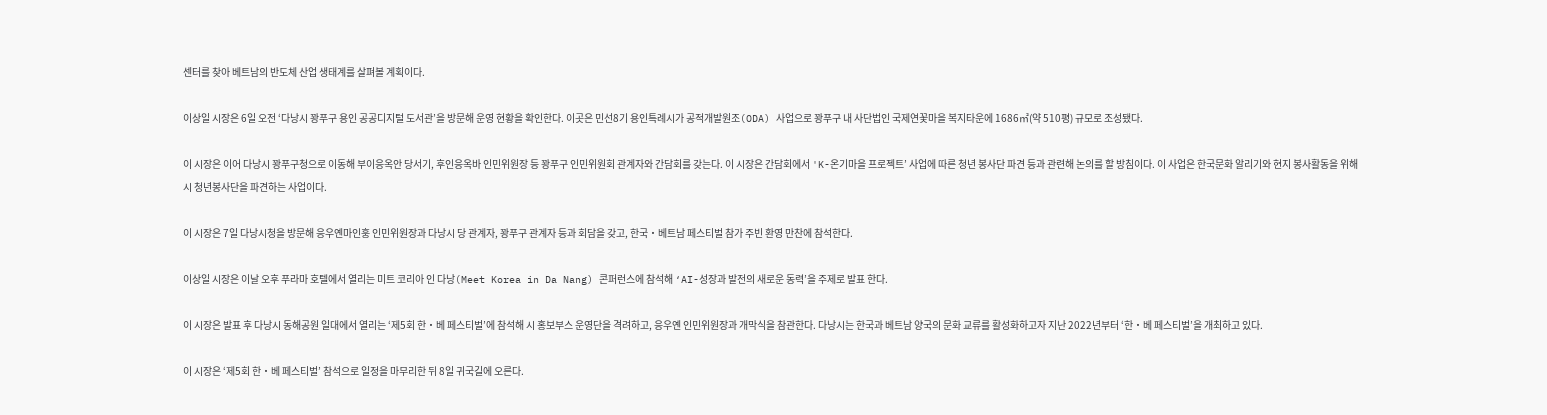센터를 찾아 베트남의 반도체 산업 생태계를 살펴볼 계획이다.

이상일 시장은 6일 오전 ‘다낭시 꽝푸구 용인 공공디지털 도서관’을 방문해 운영 현황을 확인한다. 이곳은 민선8기 용인특례시가 공적개발원조(ODA) 사업으로 꽝푸구 내 사단법인 국제연꽃마을 복지타운에 1686㎡(약 510평) 규모로 조성됐다.

이 시장은 이어 다낭시 꽝푸구청으로 이동해 부이응옥안 당서기, 후인응옥바 인민위원장 등 꽝푸구 인민위원회 관계자와 간담회를 갖는다. 이 시장은 간담회에서 'K-온기마을 프로젝트’ 사업에 따른 청년 봉사단 파견 등과 관련해 논의를 할 방침이다. 이 사업은 한국문화 알리기와 현지 봉사활동을 위해 시 청년봉사단을 파견하는 사업이다.

이 시장은 7일 다낭시청을 방문해 응우옌마인훙 인민위원장과 다낭시 당 관계자, 꽝푸구 관계자 등과 회담을 갖고, 한국‧베트남 페스티벌 참가 주빈 환영 만찬에 참석한다.

이상일 시장은 이날 오후 푸라마 호텔에서 열리는 미트 코리아 인 다낭(Meet Korea in Da Nang) 콘퍼런스에 참석해 ‘AI-성장과 발전의 새로운 동력’을 주제로 발표 한다.

이 시장은 발표 후 다낭시 동해공원 일대에서 열리는 ‘제5회 한‧베 페스티벌’에 참석해 시 홍보부스 운영단을 격려하고, 응우옌 인민위원장과 개막식을 참관한다. 다낭시는 한국과 베트남 양국의 문화 교류를 활성화하고자 지난 2022년부터 ‘한‧베 페스티벌’을 개최하고 있다.

이 시장은 ‘제5회 한‧베 페스티벌’ 참석으로 일정을 마무리한 뒤 8일 귀국길에 오른다.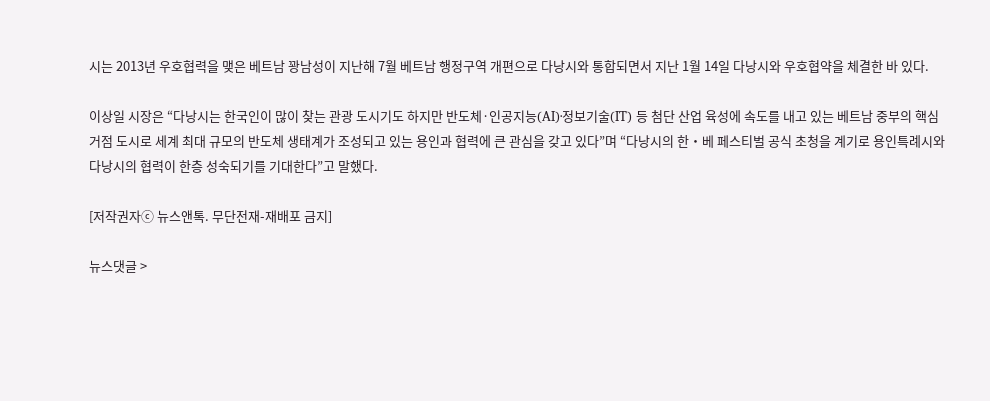시는 2013년 우호협력을 맺은 베트남 꽝남성이 지난해 7월 베트남 행정구역 개편으로 다낭시와 통합되면서 지난 1월 14일 다낭시와 우호협약을 체결한 바 있다.

이상일 시장은 “다낭시는 한국인이 많이 찾는 관광 도시기도 하지만 반도체·인공지능(AI)·정보기술(IT) 등 첨단 산업 육성에 속도를 내고 있는 베트남 중부의 핵심 거점 도시로 세계 최대 규모의 반도체 생태계가 조성되고 있는 용인과 협력에 큰 관심을 갖고 있다”며 “다낭시의 한‧베 페스티벌 공식 초청을 계기로 용인특례시와 다낭시의 협력이 한층 성숙되기를 기대한다”고 말했다.

[저작권자ⓒ 뉴스앤톡. 무단전재-재배포 금지]

뉴스댓글 >